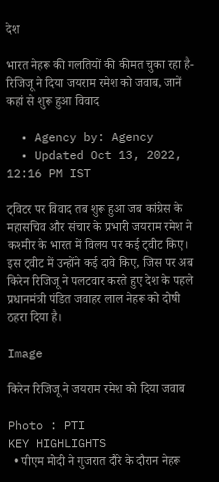देश

भारत नेहरू की गलतियों की कीमत चुका रहा है- रिजिजू ने दिया जयराम रमेश को जवाब, जानें कहां से शुरू हुआ विवाद

  • Agency by: Agency
  • Updated Oct 13, 2022, 12:16 PM IST

ट्विटर पर विवाद तब शुरू हुआ जब कांग्रेस के महासचिव और संचार के प्रभारी जयराम रमेश ने कश्मीर के भारत में विलय पर कई ट्वीट किए। इस ट्वीट में उन्होंने कई दावे किए, जिस पर अब किरेन रिजिजू ने पलटवार करते हुए देश के पहले प्रधानमंत्री पंडित जवाहर लाल नेहरू को दोषी ठहरा दिया है।

Image

किरेन रिजिजू ने जयराम रमेश को दिया जवाब

Photo : PTI
KEY HIGHLIGHTS
  • पीएम मोदी ने गुजरात दौरे के दौरान नेहरू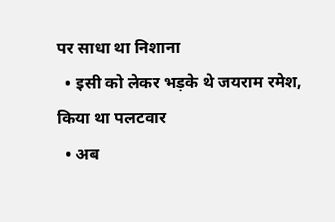पर साधा था निशाना
  • इसी को लेकर भड़के थे जयराम रमेश, किया था पलटवार
  • अब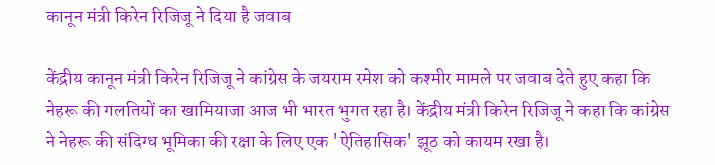कानून मंत्री किरेन रिजिजू ने दिया है जवाब

केंद्रीय कानून मंत्री किरेन रिजिजू ने कांग्रेस के जयराम रमेश को कश्मीर मामले पर जवाब देते हुए कहा कि नेहरू की गलतियों का खामियाजा आज भी भारत भुगत रहा है। केंद्रीय मंत्री किरेन रिजिजू ने कहा कि कांग्रेस ने नेहरू की संदिग्ध भूमिका की रक्षा के लिए एक 'ऐतिहासिक' झूठ को कायम रखा है।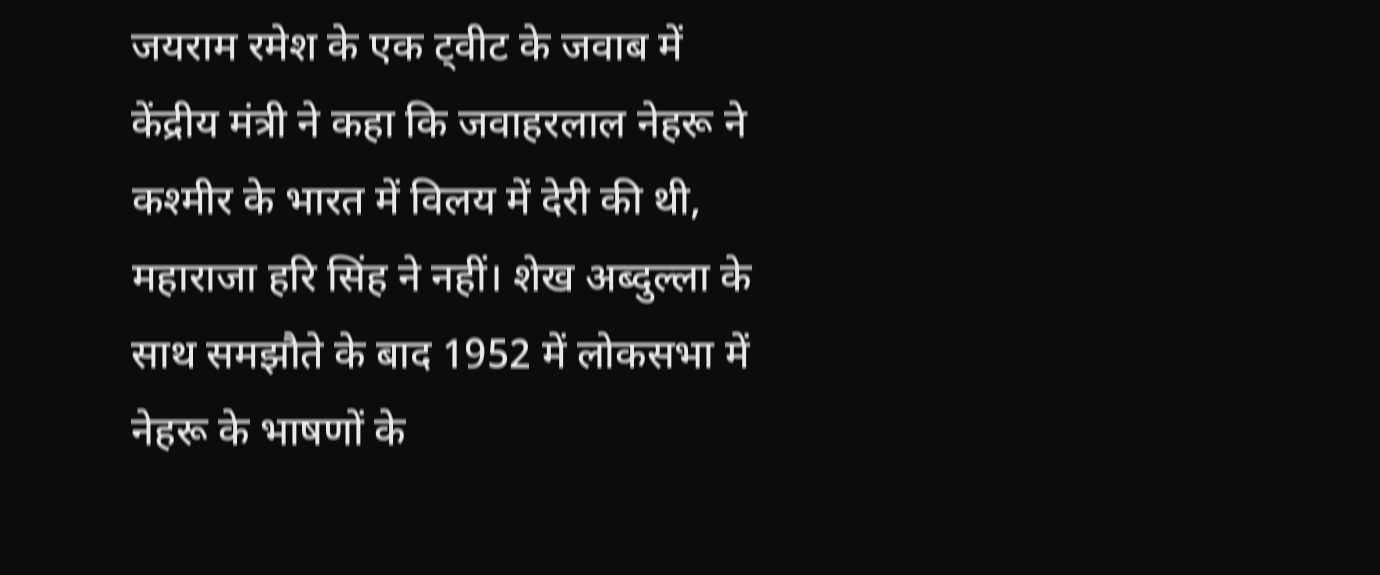जयराम रमेश के एक ट्वीट के जवाब में केंद्रीय मंत्री ने कहा कि जवाहरलाल नेहरू ने कश्मीर के भारत में विलय में देरी की थी, महाराजा हरि सिंह ने नहीं। शेख अब्दुल्ला के साथ समझौते के बाद 1952 में लोकसभा में नेहरू के भाषणों के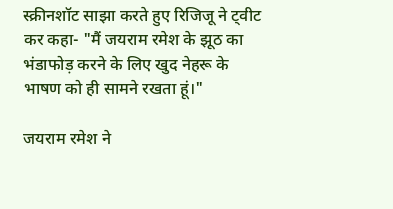स्क्रीनशॉट साझा करते हुए रिजिजू ने ट्वीट कर कहा- "मैं जयराम रमेश के झूठ का भंडाफोड़ करने के लिए खुद नेहरू के भाषण को ही सामने रखता हूं।"

जयराम रमेश ने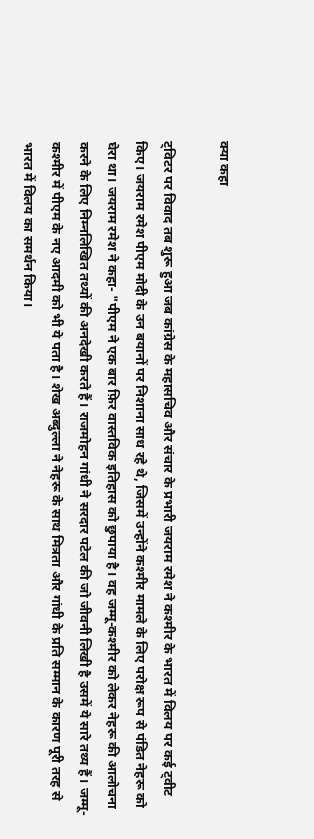क्या कहा

ट्विटर पर विवाद तब शुरू हुआ जब कांग्रेस के महासचिव और संचार के प्रभारी जयराम रमेश ने कश्मीर के भारत में विलय पर कई ट्वीट किए। जयराम रमेश पीएम मोदी के उन बयानों पर निशाना साध रहे थे, जिसमें उन्होंने कश्मीर मामले के लिए परोक्ष रूप से पंडित नेहरू को घेरा था। जयराम रमेश ने कहा- "पीएम ने एक बार फ़िर वास्तविक इतिहास को छुपाया है। वह जम्मू-कश्मीर को लेकर नेहरू की आलोचना करने के लिए निम्नलिखित तथ्यों की अनदेखी करते हैं। राजमोहन गांधी ने सरदार पटेल की जो जीवनी लिखी है उसमें ये सारे तथ्य हैं। जम्मू-कश्मीर में पीएम के नए आदमी को भी ये पता है। शेख अब्दुल्ला ने नेहरू के साथ मित्रता और गांधी के प्रति सम्मान के कारण पूरी तरह से भारत में विलय का समर्थन किया।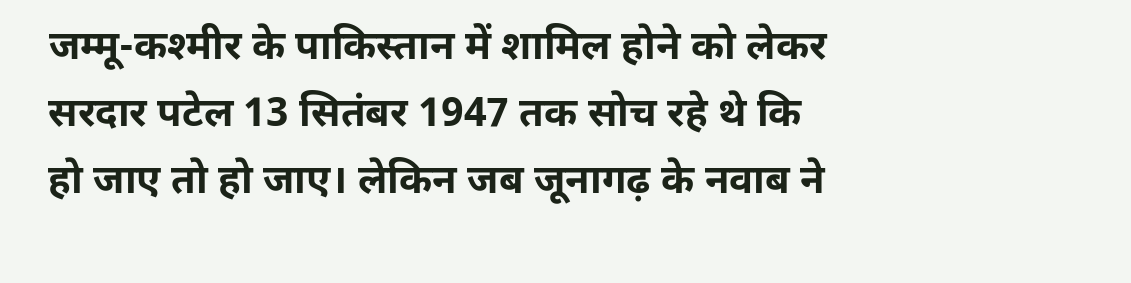जम्मू-कश्मीर के पाकिस्तान में शामिल होने को लेकर सरदार पटेल 13 सितंबर 1947 तक सोच रहे थे कि हो जाए तो हो जाए। लेकिन जब जूनागढ़ के नवाब ने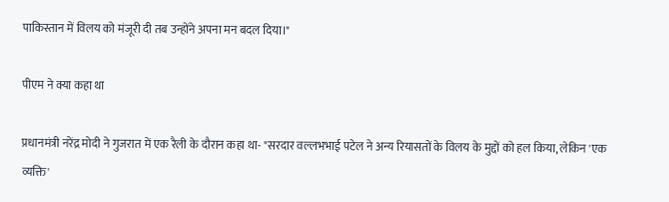पाकिस्तान में विलय को मंजूरी दी तब उन्होंने अपना मन बदल दिया।"

पीएम ने क्या कहा था

प्रधानमंत्री नरेंद्र मोदी ने गुजरात में एक रैली के दौरान कहा था- "सरदार वल्लभभाई पटेल ने अन्य रियासतों के विलय के मुद्दों को हल किया, लेकिन 'एक व्यक्ति'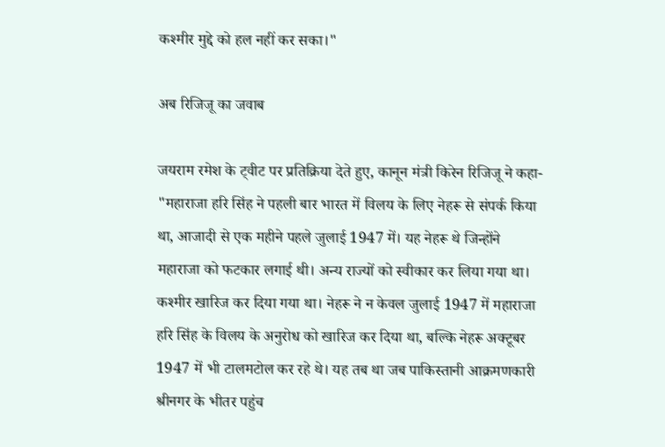कश्मीर मुद्दे को हल नहीं कर सका।"

अब रिजिजू का जवाब

जयराम रमेश के ट्वीट पर प्रतिक्रिया देते हुए, कानून मंत्री किरेन रिजिजू ने कहा- "महाराजा हरि सिंह ने पहली बार भारत में विलय के लिए नेहरू से संपर्क किया था, आजादी से एक महीने पहले जुलाई 1947 में। यह नेहरू थे जिन्होंने महाराजा को फटकार लगाई थी। अन्य राज्यों को स्वीकार कर लिया गया था। कश्मीर खारिज कर दिया गया था। नेहरू ने न केवल जुलाई 1947 में महाराजा हरि सिंह के विलय के अनुरोध को खारिज कर दिया था, बल्कि नेहरू अक्टूबर 1947 में भी टालमटोल कर रहे थे। यह तब था जब पाकिस्तानी आक्रमणकारी श्रीनगर के भीतर पहुंच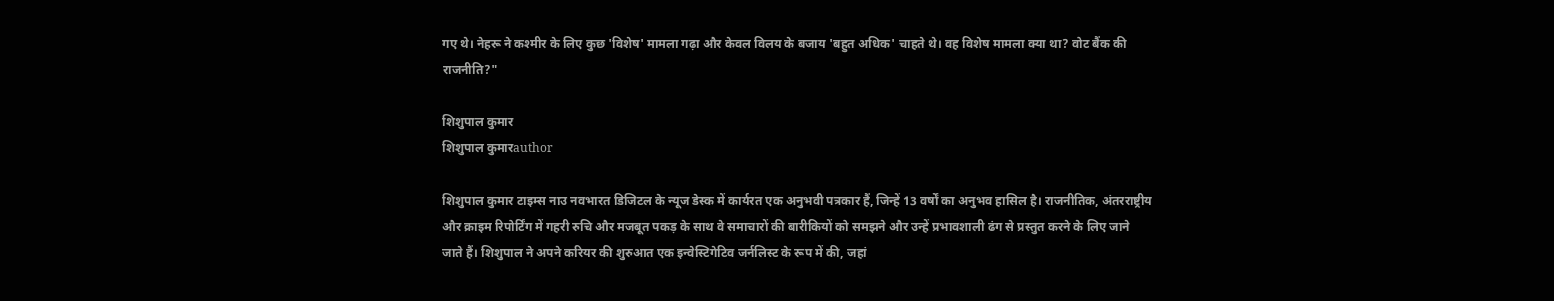गए थे। नेहरू ने कश्मीर के लिए कुछ 'विशेष' मामला गढ़ा और केवल विलय के बजाय 'बहुत अधिक' चाहते थे। वह विशेष मामला क्या था? वोट बैंक की राजनीति?"

शिशुपाल कुमार
शिशुपाल कुमारauthor

शिशुपाल कुमार टाइम्स नाउ नवभारत डिजिटल के न्यूज डेस्क में कार्यरत एक अनुभवी पत्रकार हैं, जिन्हें 13 वर्षों का अनुभव हासिल है। राजनीतिक, अंतरराष्ट्रीय और क्राइम रिपोर्टिंग में गहरी रुचि और मजबूत पकड़ के साथ वे समाचारों की बारीकियों को समझने और उन्हें प्रभावशाली ढंग से प्रस्तुत करने के लिए जाने जाते हैं। शिशुपाल ने अपने करियर की शुरुआत एक इन्वेस्टिगेटिव जर्नलिस्ट के रूप में की, जहां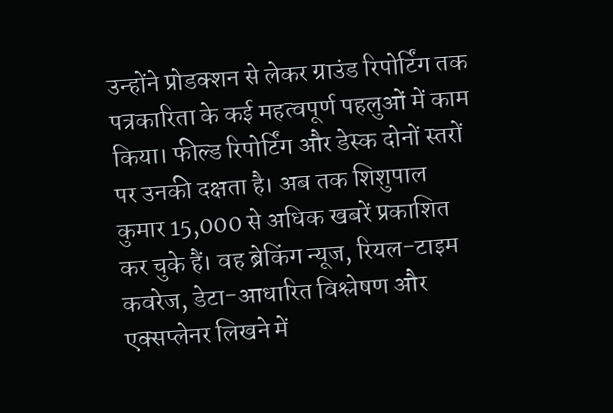उन्होंने प्रोडक्शन से लेकर ग्राउंड रिपोर्टिंग तक पत्रकारिता के कई महत्वपूर्ण पहलुओं में काम किया। फील्ड रिपोर्टिंग और डेस्क दोनों स्तरों पर उनकी दक्षता है। अब तक शिशुपाल कुमार 15,000 से अधिक खबरें प्रकाशित कर चुके हैं। वह ब्रेकिंग न्यूज, रियल-टाइम कवरेज, डेटा-आधारित विश्लेषण और एक्सप्लेनर लिखने में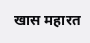खास महारत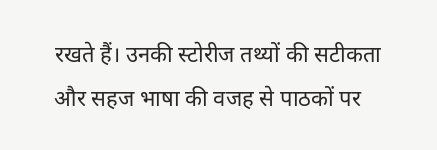रखते हैं। उनकी स्टोरीज तथ्यों की सटीकता और सहज भाषा की वजह से पाठकों पर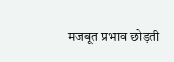मजबूत प्रभाव छोड़ती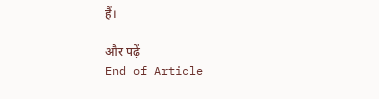हैं।

और पढ़ें
End of Article